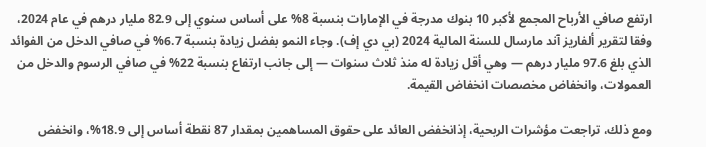ارتفع صافي الأرباح المجمع لأكبر 10 بنوك مدرجة في الإمارات بنسبة 8% على أساس سنوي إلى 82.9 مليار درهم في عام 2024، وفقا لتقرير ألفاريز آند مارسال للسنة المالية 2024 (بي دي إف). وجاء النمو بفضل زيادة بنسبة 6.7% في صافي الدخل من الفوائد الذي بلغ 97.6 مليار درهم — وهي أقل زيادة له منذ ثلاث سنوات — إلى جانب ارتفاع بنسبة 22% في صافي الرسوم والدخل من العمولات، وانخفاض مخصصات انخفاض القيمة.

ومع ذلك، تراجعت مؤشرات الربحية، إذانخفض العائد على حقوق المساهمين بمقدار 87 نقطة أساس إلى 18.9%، وانخفض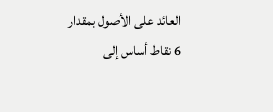العائد على الأصول بمقدار 6 نقاط أساس إلى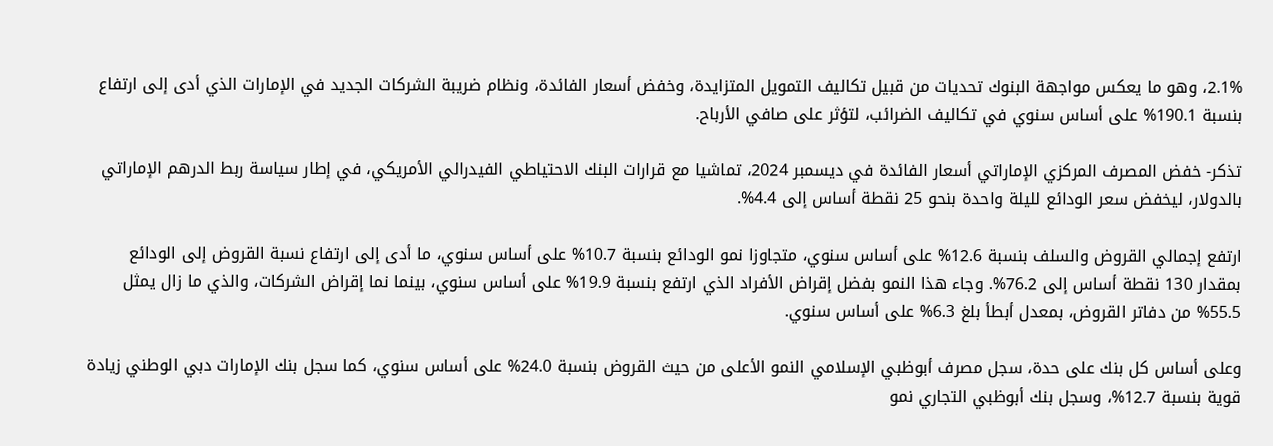2.1%، وهو ما يعكس مواجهة البنوك تحديات من قبيل تكاليف التمويل المتزايدة، وخفض أسعار الفائدة، ونظام ضريبة الشركات الجديد في الإمارات الذي أدى إلى ارتفاع بنسبة 190.1% على أساس سنوي في تكاليف الضرائب، لتؤثر على صافي الأرباح.

تذكر- خفض المصرف المركزي الإماراتي أسعار الفائدة في ديسمبر 2024، تماشيا مع قرارات البنك الاحتياطي الفيدرالي الأمريكي، في إطار سياسة ربط الدرهم الإماراتي بالدولار، ليخفض سعر الودائع لليلة واحدة بنحو 25 نقطة أساس إلى 4.4%.

ارتفع إجمالي القروض والسلف بنسبة 12.6% على أساس سنوي، متجاوزا نمو الودائع بنسبة 10.7% على أساس سنوي، ما أدى إلى ارتفاع نسبة القروض إلى الودائع بمقدار 130 نقطة أساس إلى 76.2%. وجاء هذا النمو بفضل إقراض الأفراد الذي ارتفع بنسبة 19.9% على أساس سنوي، بينما نما إقراض الشركات، والذي ما زال يمثل 55.5% من دفاتر القروض، بمعدل أبطأ بلغ 6.3% على أساس سنوي.

وعلى أساس كل بنك على حدة، سجل مصرف أبوظبي الإسلامي النمو الأعلى من حيث القروض بنسبة 24.0% على أساس سنوي، كما سجل بنك الإمارات دبي الوطني زيادة قوية بنسبة 12.7%، وسجل بنك أبوظبي التجاري نمو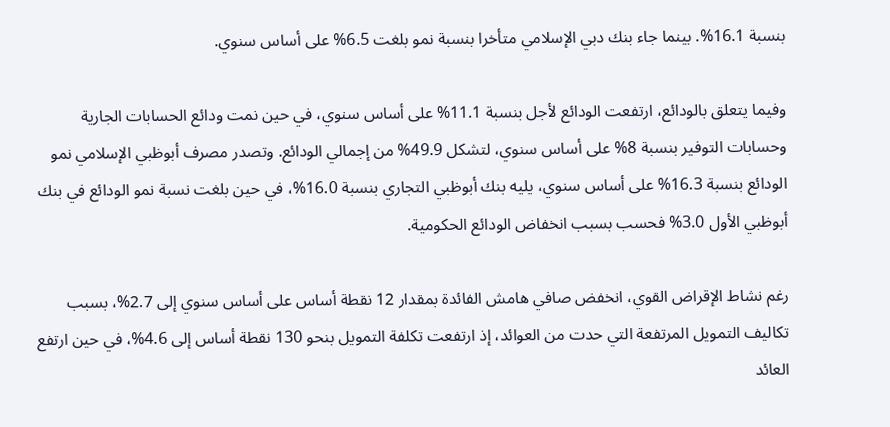بنسبة 16.1%. بينما جاء بنك دبي الإسلامي متأخرا بنسبة نمو بلغت 6.5% على أساس سنوي.

وفيما يتعلق بالودائع، ارتفعت الودائع لأجل بنسبة 11.1% على أساس سنوي، في حين نمت ودائع الحسابات الجارية وحسابات التوفير بنسبة 8% على أساس سنوي، لتشكل 49.9% من إجمالي الودائع. وتصدر مصرف أبوظبي الإسلامي نمو الودائع بنسبة 16.3% على أساس سنوي، يليه بنك أبوظبي التجاري بنسبة 16.0%، في حين بلغت نسبة نمو الودائع في بنك أبوظبي الأول 3.0% فحسب بسبب انخفاض الودائع الحكومية.

رغم نشاط الإقراض القوي، انخفض صافي هامش الفائدة بمقدار 12 نقطة أساس على أساس سنوي إلى 2.7%، بسبب تكاليف التمويل المرتفعة التي حدت من العوائد، إذ ارتفعت تكلفة التمويل بنحو 130 نقطة أساس إلى 4.6%، في حين ارتفع العائد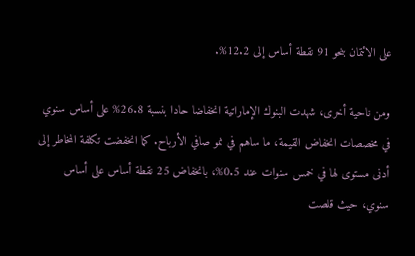على الائتمان بنحو 91 نقطة أساس إلى 12.2%.

ومن ناحية أخرى، شهدت البنوك الإماراتية انخفاضا حادا بنسبة 26.8% على أساس سنوي في مخصصات انخفاض القيمة، ما ساهم في نمو صافي الأرباح. كما انخفضت تكلفة المخاطر إلى أدنى مستوى لها في خمس سنوات عند 0.5%، بانخفاض 25 نقطة أساس على أساس سنوي، حيث قلصت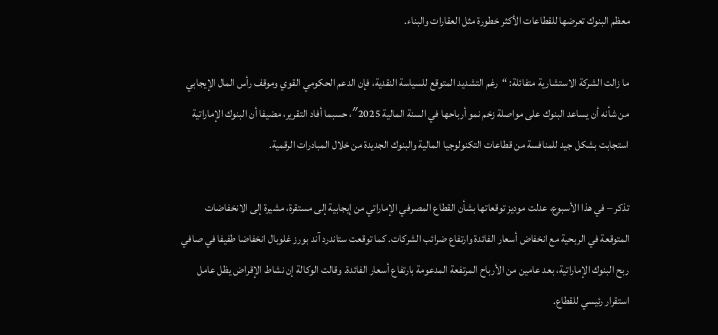معظم البنوك تعرضها للقطاعات الأكثر خطورة مثل العقارات والبناء.

ما زالت الشركة الاستشارية متفائلة: “رغم التشديد المتوقع للسياسة النقدية، فإن الدعم الحكومي القوي وموقف رأس المال الإيجابي من شأنه أن يساعد البنوك على مواصلة زخم نمو أرباحها في السنة المالية 2025″، حسبما أفاد التقرير، مضيفا أن البنوك الإماراتية استجابت بشكل جيد للمنافسة من قطاعات التكنولوجيا المالية والبنوك الجديدة من خلال المبادرات الرقمية.

تذكر – في هذا الأسبوع، عدلت موديز توقعاتها بشأن القطاع المصرفي الإماراتي من إيجابية إلى مستقرة، مشيرة إلى الانخفاضات المتوقعة في الربحية مع انخفاض أسعار الفائدة وارتفاع ضرائب الشركات. كما توقعت ستاندرد آند بورز غلوبال انخفاضا طفيفا في صافي ربح البنوك الإماراتية، بعد عامين من الأرباح المرتفعة المدعومة بارتفاع أسعار الفائدة. وقالت الوكالة إن نشاط الإقراض يظل عامل استقرار رئيسي للقطاع.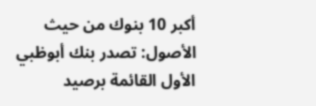أكبر 10 بنوك من حيث الأصول: تصدر بنك أبوظبي الأول القائمة برصيد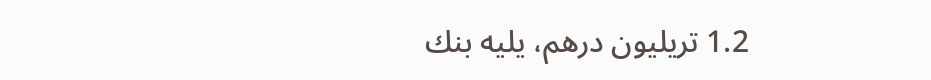1.2 تريليون درهم، يليه بنك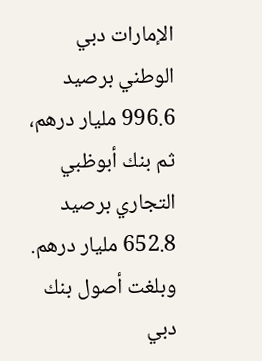الإمارات دبي الوطني برصيد 996.6 مليار درهم، ثم بنك أبوظبي التجاري برصيد 652.8 مليار درهم. وبلغت أصول بنك دبي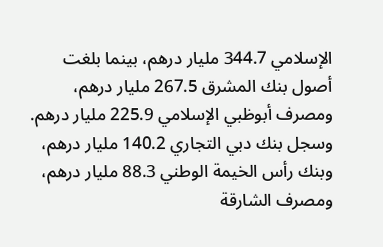الإسلامي 344.7 مليار درهم، بينما بلغت أصول بنك المشرق 267.5 مليار درهم، ومصرف أبوظبي الإسلامي 225.9 مليار درهم. وسجل بنك دبي التجاري 140.2 مليار درهم، وبنك رأس الخيمة الوطني 88.3 مليار درهم، ومصرف الشارقة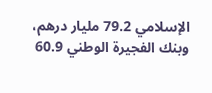الإسلامي 79.2 مليار درهم، وبنك الفجيرة الوطني 60.9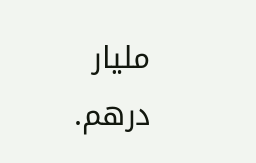مليار درهم.